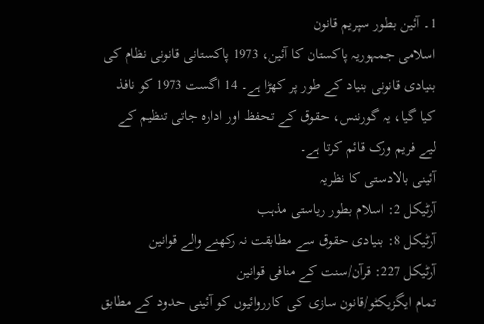1۔ آئین بطور سپریم قانون
اسلامی جمہوریہ پاکستان کا آئین، 1973 پاکستانی قانونی نظام کی بنیادی قانونی بنیاد کے طور پر کھڑا ہے۔ 14 اگست 1973 کو نافذ کیا گیا، یہ گورننس، حقوق کے تحفظ اور ادارہ جاتی تنظیم کے لیے فریم ورک قائم کرتا ہے۔
آئینی بالادستی کا نظریہ
آرٹیکل 2: اسلام بطور ریاستی مذہب
آرٹیکل 8: بنیادی حقوق سے مطابقت نہ رکھنے والے قوانین
آرٹیکل 227: قرآن/سنت کے منافی قوانین
تمام ایگزیکٹو/قانون سازی کی کارروائیوں کو آئینی حدود کے مطابق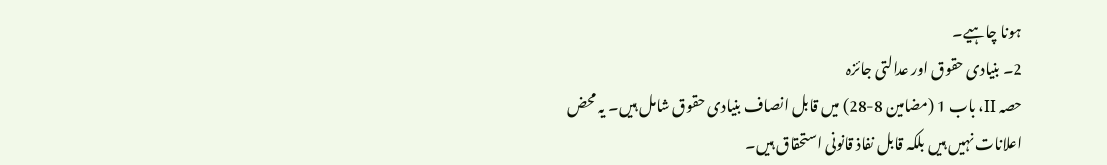ہونا چاہیے۔
2۔ بنیادی حقوق اور عدالتی جائزہ
حصہ II، باب 1 (مضامین 8-28) میں قابل انصاف بنیادی حقوق شامل ہیں۔ یہ محض اعلانات نہیں ہیں بلکہ قابل نفاذ قانونی استحقاق ہیں۔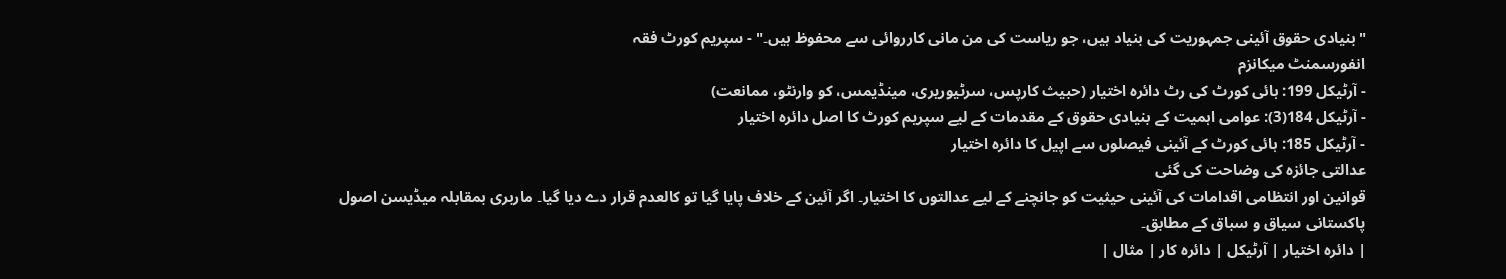"بنیادی حقوق آئینی جمہوریت کی بنیاد ہیں، جو ریاست کی من مانی کارروائی سے محفوظ ہیں۔" - سپریم کورٹ فقہ
انفورسمنٹ میکانزم
- آرٹیکل 199: ہائی کورٹ کی رٹ دائرہ اختیار (حبیث کارپس، سرٹیوریری، مینڈیمس، کو وارنٹو، ممانعت)
- آرٹیکل 184(3): عوامی اہمیت کے بنیادی حقوق کے مقدمات کے لیے سپریم کورٹ کا اصل دائرہ اختیار
- آرٹیکل 185: ہائی کورٹ کے آئینی فیصلوں سے اپیل کا دائرہ اختیار
عدالتی جائزہ کی وضاحت کی گئی
قوانین اور انتظامی اقدامات کی آئینی حیثیت کو جانچنے کے لیے عدالتوں کا اختیار۔ اگر آئین کے خلاف پایا گیا تو کالعدم قرار دے دیا گیا۔ ماربری بمقابلہ میڈیسن اصول پاکستانی سیاق و سباق کے مطابق۔
| دائرہ اختیار | آرٹیکل | دائرہ کار | مثال |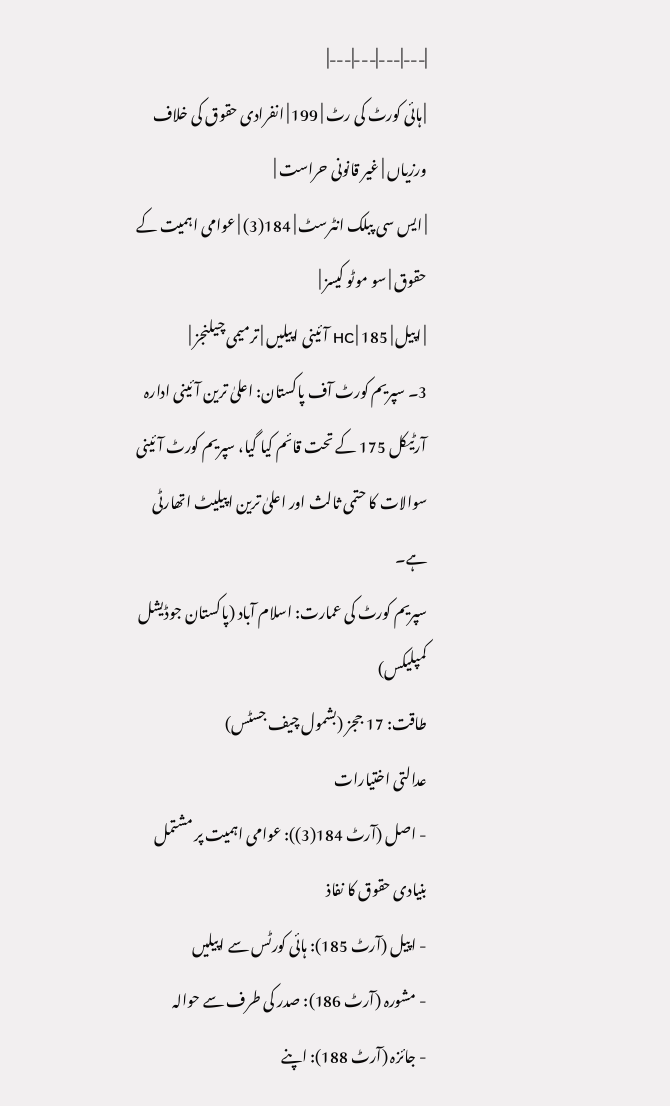|---|---|---|---|
| ہائی کورٹ کی رٹ | 199 | انفرادی حقوق کی خلاف ورزیاں | غیر قانونی حراست |
| ایس سی پبلک انٹرسٹ | 184(3) | عوامی اہمیت کے حقوق | سو موٹو کیسز |
| اپیل | 185 | HC آئینی اپیلیں | ترمیمی چیلنجز |
3۔ سپریم کورٹ آف پاکستان: اعلیٰ ترین آئینی ادارہ
آرٹیکل 175 کے تحت قائم کیا گیا، سپریم کورٹ آئینی سوالات کا حتمی ثالث اور اعلیٰ ترین اپیلیٹ اتھارٹی ہے۔
سپریم کورٹ کی عمارت: اسلام آباد (پاکستان جوڈیشل کمپلیکس)
طاقت: 17 ججز (بشمول چیف جسٹس)
عدالتی اختیارات
- اصل (آرٹ 184(3)): عوامی اہمیت پر مشتمل بنیادی حقوق کا نفاذ
- اپیل (آرٹ 185): ہائی کورٹس سے اپیلیں
- مشورہ (آرٹ 186): صدر کی طرف سے حوالہ
- جائزہ (آرٹ 188): اپنے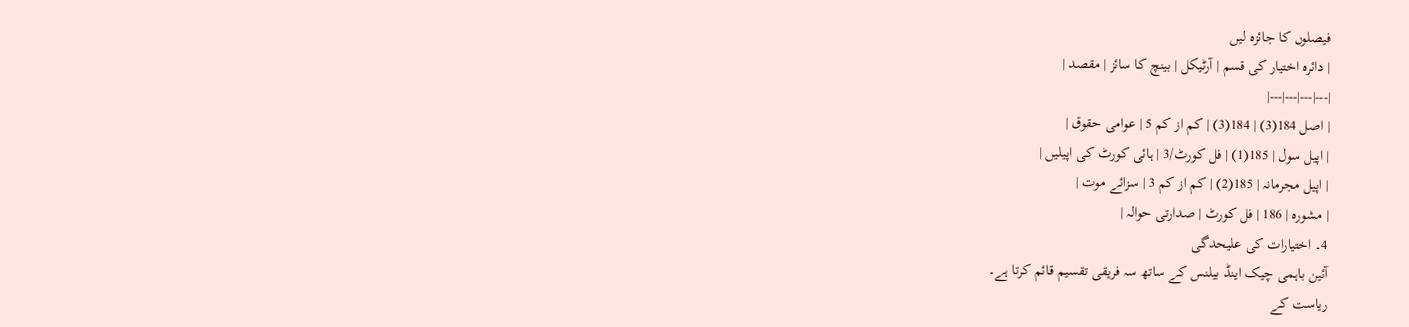فیصلوں کا جائزہ لیں
| دائرہ اختیار کی قسم | آرٹیکل | بینچ کا سائز | مقصد |
|---|---|---|---|
| اصل 184(3) | 184(3) | کم از کم 5 | عوامی حقوق |
| اپیل سول | 185(1) | فل کورٹ/3 | ہائی کورٹ کی اپیلیں |
| اپیل مجرمانہ | 185(2) | کم از کم 3 | سزائے موت |
| مشورہ | 186 | فل کورٹ | صدارتی حوالہ |
4۔ اختیارات کی علیحدگی
آئین باہمی چیک اینڈ بیلنس کے ساتھ سہ فریقی تقسیم قائم کرتا ہے۔
ریاست کے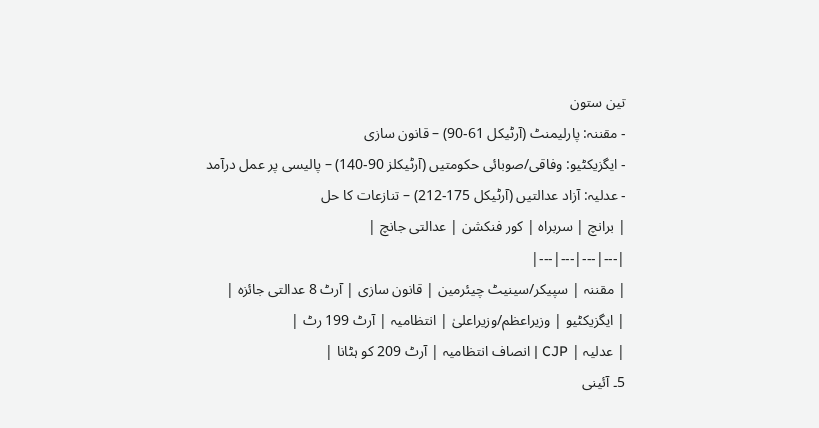تین ستون
- مقننہ: پارلیمنٹ (آرٹیکل 61-90) – قانون سازی
- ایگزیکٹیو: وفاقی/صوبائی حکومتیں (آرٹیکلز 90-140) – پالیسی پر عمل درآمد
- عدلیہ: آزاد عدالتیں (آرٹیکل 175-212) – تنازعات کا حل
| برانچ | سربراہ | کور فنکشن | عدالتی جانچ |
|---|---|---|---|
| مقننہ | سپیکر/سینیٹ چیئرمین | قانون سازی | آرٹ 8 عدالتی جائزہ |
| ایگزیکٹیو | وزیراعظم/وزیراعلیٰ | انتظامیہ | آرٹ 199 رٹ |
| عدلیہ | CJP | انصاف انتظامیہ | آرٹ 209 کو ہٹانا |
5۔ آئینی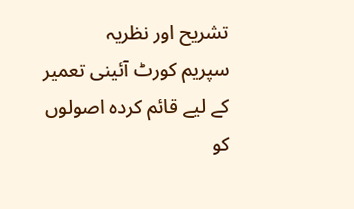تشریح اور نظریہ
سپریم کورٹ آئینی تعمیر کے لیے قائم کردہ اصولوں کو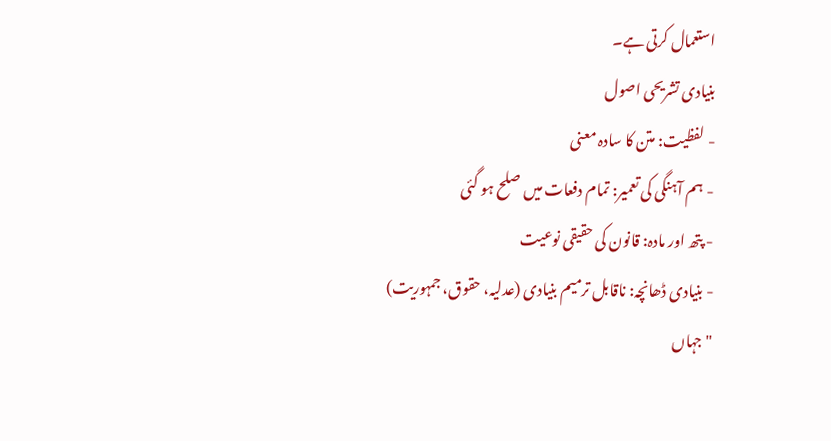استعمال کرتی ہے۔
بنیادی تشریحی اصول
- لفظیت: متن کا سادہ معنی
- ہم آہنگی کی تعمیر: تمام دفعات میں صلح ہو گئی
- پتھ اور مادہ: قانون کی حقیقی نوعیت
- بنیادی ڈھانچہ: ناقابل ترمیم بنیادی (عدلیہ، حقوق، جمہوریت)
"جہاں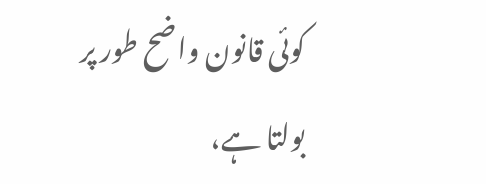کوئی قانون واضح طور پر بولتا ہے،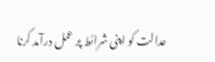عدالت کو اپنی شرائط پر عمل درآمد کرنا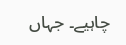چاہیے۔ جہاں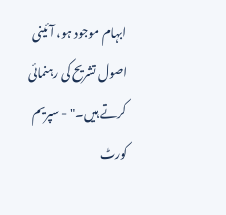ابہام موجود ہو، آئینی اصول تشریح کی رہنمائی کرتے ہیں۔" - سپریم کورٹ